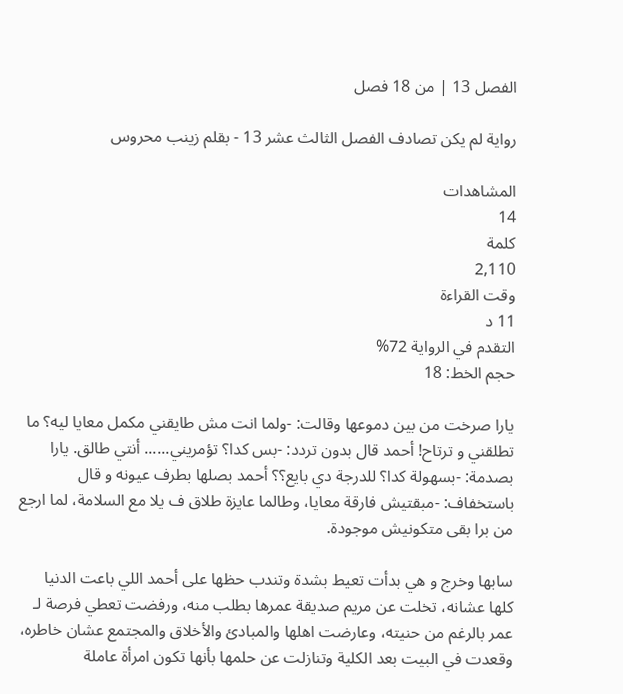الفصل 13 | من 18 فصل

رواية لم يكن تصادف الفصل الثالث عشر 13 - بقلم زينب محروس

المشاهدات
14
كلمة
2,110
وقت القراءة
11 د
التقدم في الرواية 72%
حجم الخط: 18

يارا صرخت من بين دموعها وقالت: -ولما انت مش طايقني مكمل معايا ليه؟ ما تطلقني و ترتاح! أحمد قال بدون تردد: -بس كدا؟ تؤمريني...... أنتي طالق. يارا بصدمة: -بسهولة كدا؟ للدرجة دي بايع؟؟ أحمد بصلها بطرف عيونه و قال باستخفاف: -مبقتيش فارقة معايا، وطالما عايزة طلاق ف يلا مع السلامة، لما ارجع من برا بقى متكونيش موجودة.

سابها وخرج و هي بدأت تعيط بشدة وتندب حظها على أحمد اللي باعت الدنيا كلها عشانه، تخلت عن مريم صديقة عمرها بطلب منه، ورفضت تعطي فرصة لـ عمر بالرغم من حنيته، وعارضت اهلها والمبادئ والأخلاق والمجتمع عشان خاطره، وقعدت في البيت بعد الكلية وتنازلت عن حلمها بأنها تكون امرأة عاملة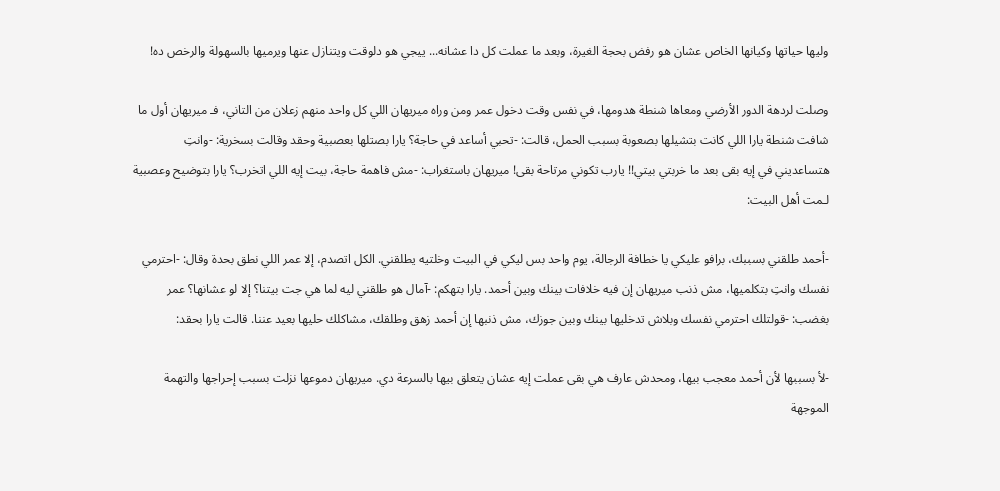وليها حياتها وكيانها الخاص عشان هو رفض بحجة الغيرة، وبعد ما عملت كل دا عشانه... ييجي هو دلوقت ويتنازل عنها ويرميها بالسهولة والرخص ده!

وصلت لردهة الدور الأرضي ومعاها شنطة هدومها، في نفس وقت دخول عمر ومن وراه ميريهان اللي كل واحد منهم زعلان من التاني، فـ ميريهان أول ما شافت شنطة يارا اللي كانت بتشيلها بصعوبة بسبب الحمل، قالت: -تحبي أساعد في حاجة؟ يارا بصتلها بعصبية وحقد وقالت بسخرية: -وانتِ هتساعديني في إيه بقى بعد ما خربتي بيتي!! يارب تكوني مرتاحة بقى! ميريهان باستغراب: -مش فاهمة حاجة، بيت إيه اللي اتخرب؟ يارا بتوضيح وعصبية لـمت أهل البيت:

-أحمد طلقني بسببك، برافو عليكي يا خطافة الرجالة، يوم واحد بس ليكي في البيت وخلتيه يطلقني. الكل اتصدم، إلا عمر اللي نطق بحدة وقال: -احترمي نفسك وانتِ بتكلميها، مش ذنب ميريهان إن فيه خلافات بينك وبين أحمد. يارا بتهكم: -آمال هو طلقني ليه لما هي جت بيتنا؟ إلا لو عشانها؟ عمر بغضب: -قولتلك احترمي نفسك وبلاش تدخليها بينك وبين جوزك، مش ذنبها إن أحمد زهق وطلقك، مشاكلك حليها بعيد عننا. قالت يارا بحقد:

-لأ بسببها لأن أحمد معجب بيها، ومحدش عارف هي بقى عملت إيه عشان يتعلق بيها بالسرعة دي. ميريهان دموعها نزلت بسبب إحراجها والتهمة الموجهة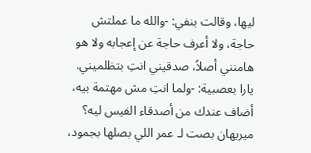ليها، وقالت بنفي: -والله ما عملتش حاجة، ولا أعرف حاجة عن إعجابه ولا هو هامنني أصلاً، صدقيني انتِ بتظلميني. يارا بعصبية: -ولما انتِ مش مهتمة بيه، أضاف عندك من أصدقاء الفيس ليه؟ ميريهان بصت لـ عمر اللي بصلها بجمود،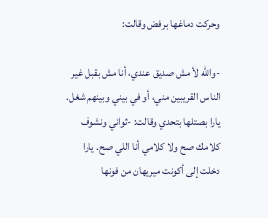وحركت دماغها برفض وقالت:

-والله لأ مش صديق عندي، أنا مش بقبل غير الناس القريبين مني، أو في بيني وبينهم شغل. يارا بصتلها بتحدي وقالت: -ثواني ونشوف كلامك صح ولا كلامي أنا اللي صح. يارا دخلت إلى أكونت ميريهان من فونها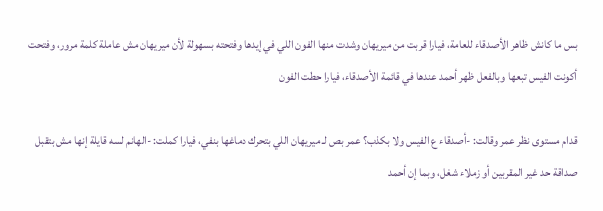بس ما كانش ظاهر الأصدقاء للعامة، فيارا قربت من ميريهان وشدت منها الفون اللي في إيدها وفتحته بسهولة لأن ميريهان مش عاملة كلمة مرور، وفتحت أكونت الفيس تبعها وبالفعل ظهر أحمد عندها في قائمة الأصدقاء، فيارا حطت الفون

قدام مستوى نظر عمر وقالت: -أصدقاء ع الفيس ولا بكذب؟ عمر بص لـ ميريهان اللي بتحرك دماغها بنفي، فيارا كملت: -الهانم لسه قايلة إنها مش بتقبل صداقة حد غير المقربين أو زملاء شغل، وبما إن أحمد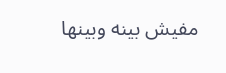مفيش بينه وبينها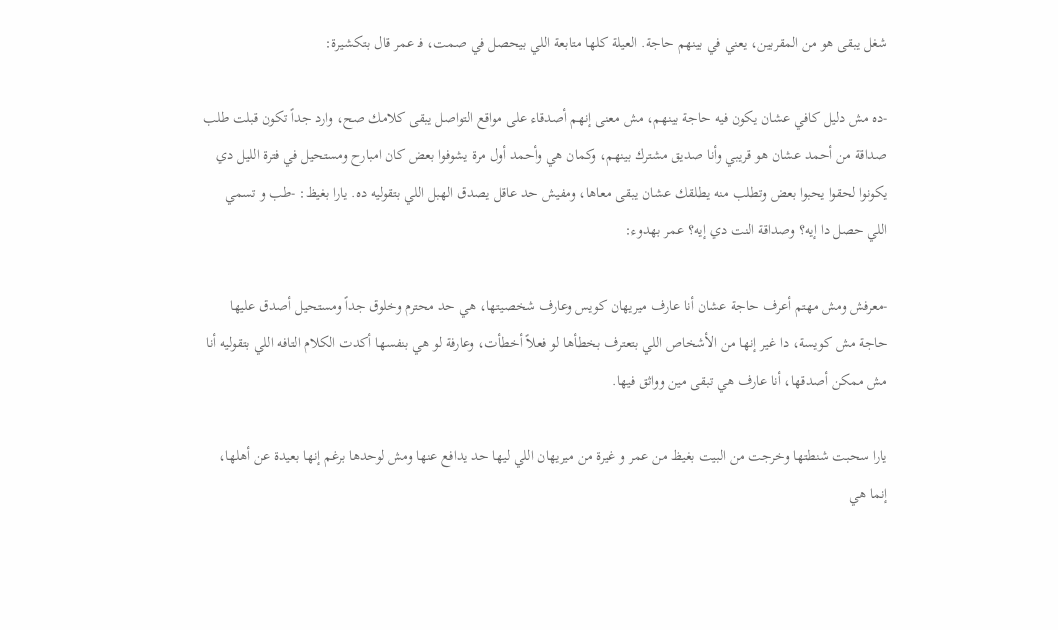شغل يبقى هو من المقربين، يعني في بينهم حاجة. العيلة كلها متابعة اللي بيحصل في صمت، فـ عمر قال بتكشيرة:

-ده مش دليل كافي عشان يكون فيه حاجة بينهم، مش معنى إنهم أصدقاء على مواقع التواصل يبقى كلامك صح، وارد جداً تكون قبلت طلب صداقة من أحمد عشان هو قريبي وأنا صديق مشترك بينهم، وكمان هي وأحمد أول مرة يشوفوا بعض كان امبارح ومستحيل في فترة الليل دي يكونوا لحقوا يحبوا بعض وتطلب منه يطلقك عشان يبقى معاها، ومفيش حد عاقل يصدق الهبل اللي بتقوليه ده. يارا بغيظ: -طب و تسمي اللي حصل دا إيه؟ وصداقة النت دي إيه؟ عمر بهدوء:

-معرفش ومش مهتم أعرف حاجة عشان أنا عارف ميريهان كويس وعارف شخصيتها، هي حد محترم وخلوق جداً ومستحيل أصدق عليها حاجة مش كويسة، دا غير إنها من الأشخاص اللي بتعترف بخطأها لو فعلاً أخطأت، وعارفة لو هي بنفسها أكدت الكلام التافه اللي بتقوليه أنا مش ممكن أصدقها، أنا عارف هي تبقى مين وواثق فيها.

يارا سحبت شنطتها وخرجت من البيت بغيظ من عمر و غيرة من ميريهان اللي ليها حد يدافع عنها ومش لوحدها برغم إنها بعيدة عن أهلها، إنما هي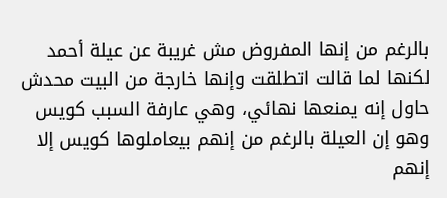بالرغم من إنها المفروض مش غريبة عن عيلة أحمد لكنها لما قالت اتطلقت وإنها خارجة من البيت محدش حاول إنه يمنعها نهائي، وهي عارفة السبب كويس وهو إن العيلة بالرغم من إنهم بيعاملوها كويس إلا إنهم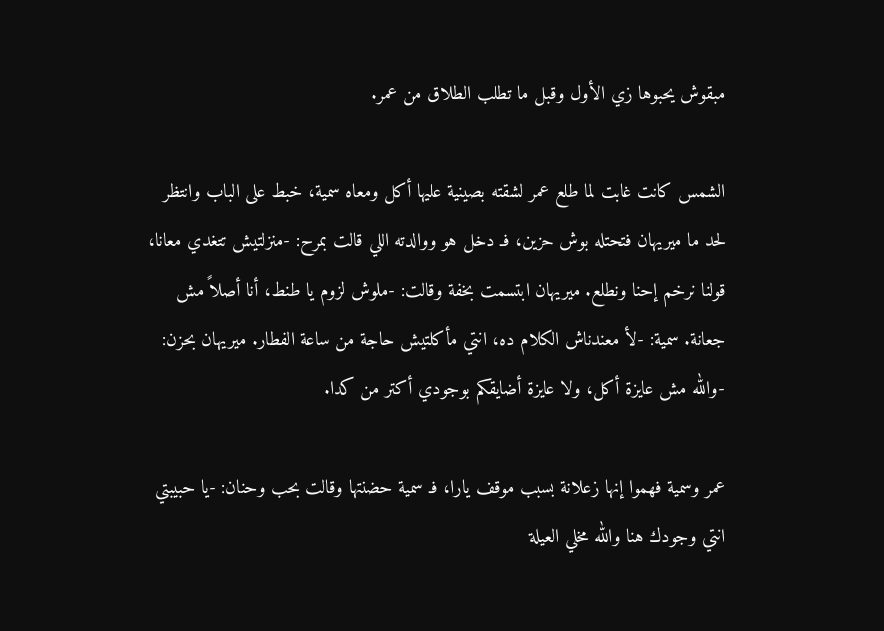مبقوش يحبوها زي الأول وقبل ما تطلب الطلاق من عمر.

الشمس كانت غابت لما طلع عمر لشقته بصينية عليها أكل ومعاه سمية، خبط على الباب وانتظر لحد ما ميريهان فتحتله بوش حزين، فـ دخل هو ووالدته اللي قالت بمرح: -منزلتيش تتغدي معانا، قولنا نرخم إحنا ونطلع. ميريهان ابتسمت بخفة وقالت: -ملوش لزوم يا طنط، أنا أصلاً مش جعانة. سمية: -لأ معندناش الكلام ده، انتي مأكلتيش حاجة من ساعة الفطار. ميريهان بحزن: -والله مش عايزة أكل، ولا عايزة أضايقكم بوجودي أكتر من كدا.

عمر وسمية فهموا إنها زعلانة بسبب موقف يارا، فـ سمية حضنتها وقالت بحب وحنان: -يا حبيبتي انتي وجودك هنا والله مخلي العيلة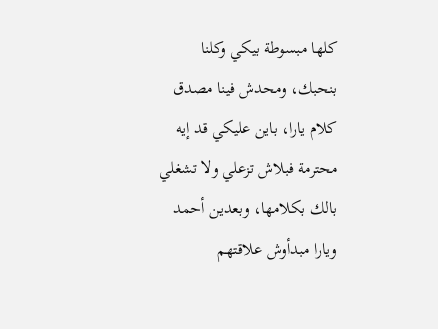كلها مبسوطة بيكي وكلنا بنحبك، ومحدش فينا مصدق كلام يارا، باين عليكي قد إيه محترمة فبلاش تزعلي ولا تشغلي بالك بكلامها، وبعدين أحمد ويارا مبدأوش علاقتهم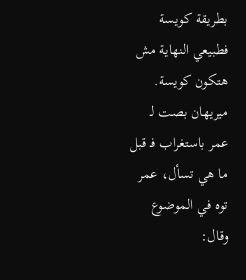بطريقة كويسة فطبيعي النهاية مش هتكون كويسة. ميريهان بصت لـ عمر باستغراب فـ قبل ما هي تسأل، عمر توه في الموضوع وقال: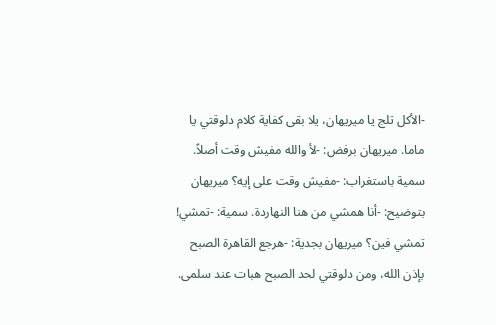-الأكل تلج يا ميريهان، يلا بقى كفاية كلام دلوقتي يا ماما. ميريهان برفض: -لأ والله مفيش وقت أصلاً. سمية باستغراب: -مفيش وقت على إيه؟ ميريهان بتوضيح: -أنا همشي من هنا النهاردة. سمية: -تمشي! تمشي فين؟ ميريهان بجدية: -هرجع القاهرة الصبح بإذن الله، ومن دلوقتي لحد الصبح هبات عند سلمى.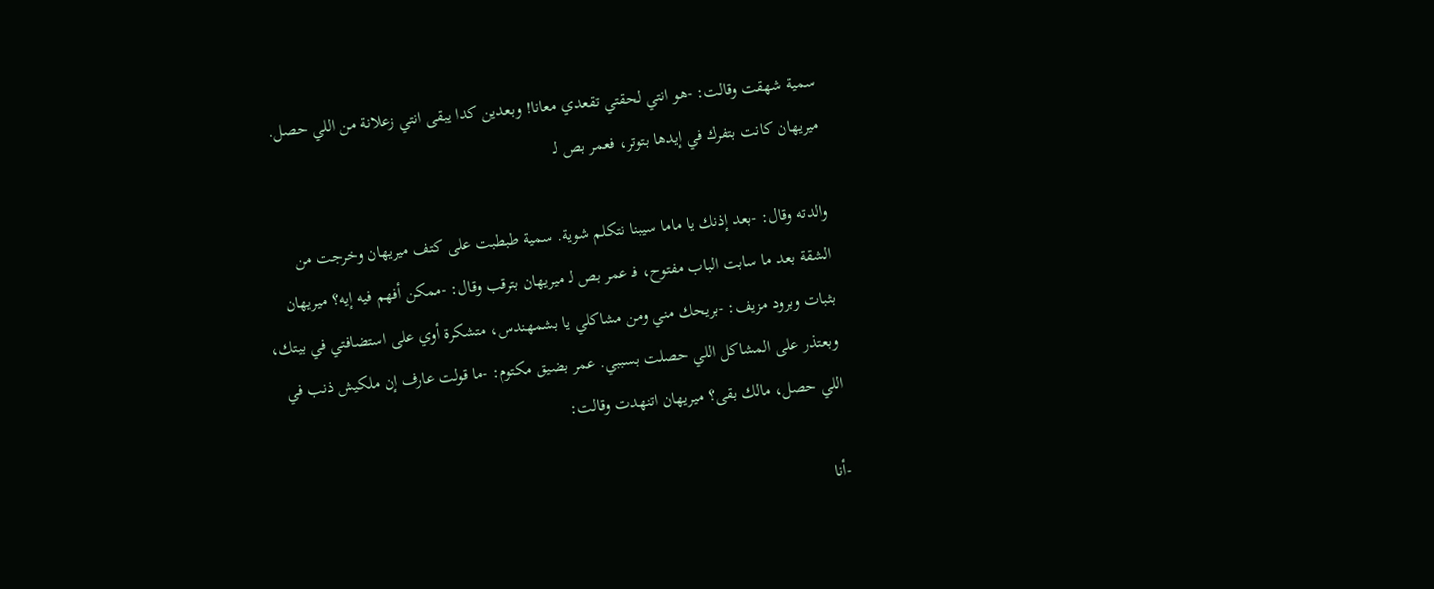سمية شهقت وقالت: -هو انتي لحقتي تقعدي معانا! وبعدين كدا يبقى انتي زعلانة من اللي حصل. ميريهان كانت بتفرك في إيدها بتوتر، فعمر بص لـ

والدته وقال: -بعد إذنك يا ماما سيبنا نتكلم شوية. سمية طبطبت على كتف ميريهان وخرجت من الشقة بعد ما سابت الباب مفتوح، فـ عمر بص لـ ميريهان بترقب وقال: -ممكن أفهم فيه إيه؟ ميريهان بثبات وبرود مزيف: -بريحك مني ومن مشاكلي يا بشمهندس، متشكرة أوي على استضافتي في بيتك، وبعتذر على المشاكل اللي حصلت بسببي. عمر بضيق مكتوم: -ما قولت عارف إن ملكيش ذنب في اللي حصل، مالك بقى؟ ميريهان اتنهدت وقالت:

-أنا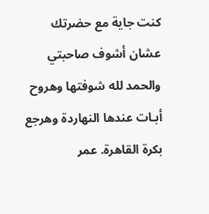كنت جاية مع حضرتك عشان أشوف صاحبتي والحمد لله شوفتها وهروح أبـات عندها النهاردة وهرجع بكرة القاهرة. عمر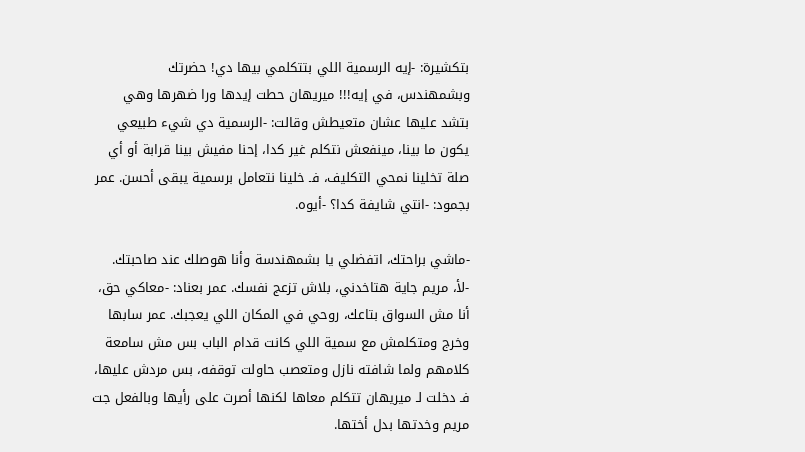بتكشيرة: -إيه الرسمية اللي بتتكلمي بيها دي! حضرتك وبشمهندس، في إيه!!! ميريهان حطت إيدها ورا ضهرها وهي بتشد عليها عشان متعيطش وقالت: -الرسمية دي شيء طبيعي يكون ما بينا، مينفعش نتكلم غير كدا، إحنا مفيش بينا قرابة أو أي صلة تخلينا نمحي التكليف، فـ خلينا نتعامل برسمية يبقى أحسن. عمر بجمود: -انتي شايفة كدا؟ -أيوه.

-ماشي براحتك، اتفضلي يا بشمهندسة وأنا هوصلك عند صاحبتك. -لأ، مريم جاية هتاخدني، بلاش تزعج نفسك. عمر بعناد: -معاكي حق، أنا مش السواق بتاعك، روحي في المكان اللي يعجبك. عمر سابها وخرج ومتكلمش مع سمية اللي كانت قدام الباب بس مش سامعة كلامهم ولما شافته نازل ومتعصب حاولت توقفه، بس مردش عليها، فـ دخلت لـ ميريهان تتكلم معاها لكنها أصرت على رأيها وبالفعل جت مريم وخدتها بدل أختها.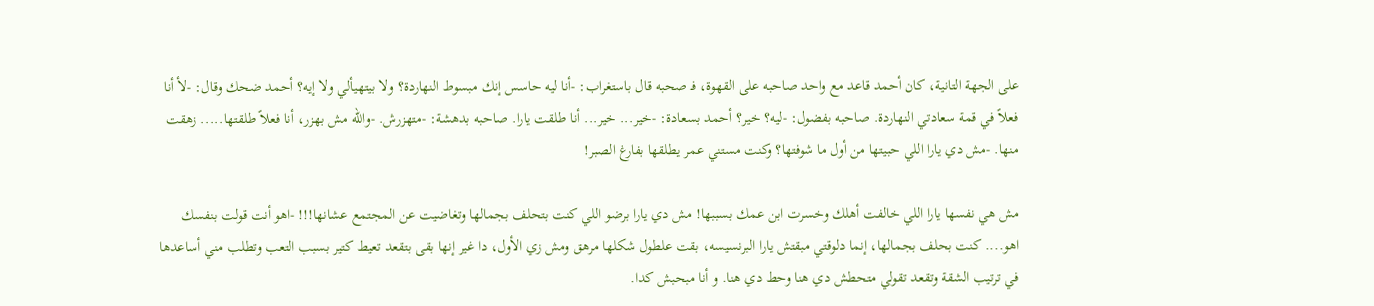على الجهة التانية، كان أحمد قاعد مع واحد صاحبه على القهوة، فـ صحبه قال باستغراب: -أنا ليه حاسس إنك مبسوط النهاردة؟ ولا بيتهيألي ولا إيه؟ أحمد ضحك وقال: -لأ أنا فعلاً في قمة سعادتي النهاردة. صاحبه بفضول: -ليه؟ خير؟ أحمد بسعادة: -خير... خير... أنا طلقت يارا. صاحبه بدهشة: -متهزرش. -والله مش بهزر، أنا فعلاً طلقتها..... زهقت منها. -مش دي يارا اللي حبيتها من أول ما شوفتها؟ وكنت مستني عمر يطلقها بفارغ الصبر!

مش هي نفسها يارا اللي خالفت أهلك وخسرت ابن عمك بسببها! مش دي يارا برضو اللي كنت بتحلف بجمالها وتغاضيت عن المجتمع عشانها!!! -اهو أنت قولت بنفسك اهو.... كنت بحلف بجمالها، إنما دلوقتي مبقتش يارا البرنسيسه، بقت علطول شكلها مرهق ومش زي الأول، دا غير إنها بقى بتقعد تعيط كتير بسبب التعب وتطلب مني أساعدها في ترتيب الشقة وتقعد تقولي متحطش دي هنا وحط دي هنا. و أنا مبحبش كدا.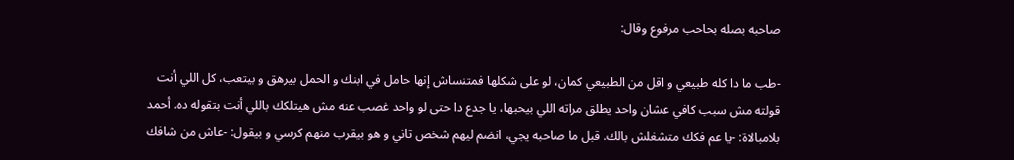صاحبه بصله بحاحب مرفوع وقال:

-طب ما دا كله طبيعي و اقل من الطبيعي كمان، لو على شكلها فمتنساش إنها حامل في ابنك و الحمل بيرهق و بيتعب، كل اللي أنت قولته مش سبب كافي عشان واحد يطلق مراته اللي بيحبها، يا جدع دا حتى لو واحد غصب عنه مش هيتلكك باللي أنت بتقوله ده. أحمد بلامبالاة: -يا عم فكك متشغلش بالك. قبل ما صاحبه يجي، انضم ليهم شخص تاني و هو بيقرب منهم كرسي و بيقول: -عاش من شافك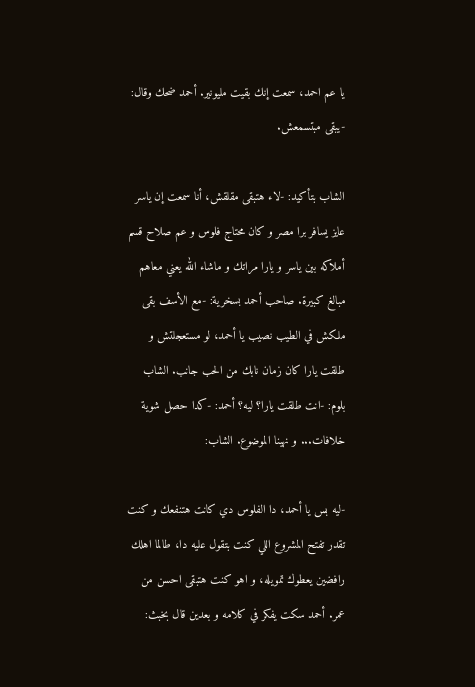يا عم احمد، سمعت إنك بقيت مليونير. أحمد ضحك وقال: -يبقى مبتسمعش.

الشاب بتأكيد: -لاء هتبقى مقلقش، أنا سمعت إن ياسر عايز يسافر برا مصر و كان محتاج فلوس و عم صلاح قسم أملاكه بين ياسر و يارا مراتك و ماشاء الله يعني معاهم مبالغ كبيرة. صاحب أحمد بسخرية: -مع الأسف بقى ملكش في الطيب نصيب يا أحمد، لو مستعجلتش و طلقت يارا كان زمان نابك من الحب جانب. الشاب بلوم: -انت طلقت يارا؟ ليه؟ أحمد: -كدا حصل شوية خلافات... و نهينا الموضوع. الشاب:

-ليه بس يا أحمد، دا الفلوس دي كانت هتنفعك و كنت تقدر تفتح المشروع اللي كنت بتقول عليه دا، طالما اهلك رافضين يعطوك تمويله، و اهو كنت هتبقى احسن من عمر. أحمد سكت يفكر في كلامه و بعدين قال بخبث: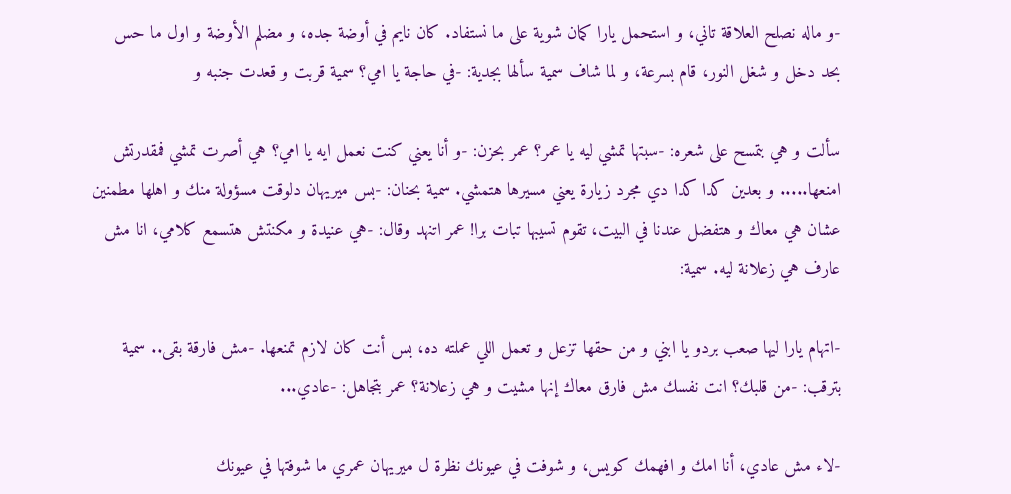-و ماله نصلح العلاقة تاني، و استحمل يارا كمان شوية على ما نستفاد. كان نايم في أوضة جده، و مضلم الأوضة و اول ما حس بحد دخل و شغل النور، قام بسرعة، و لما شاف سمية سألها بجدية: -في حاجة يا امي؟ سمية قربت و قعدت جنبه و

سألت و هي بتمسح على شعره: -سبتها تمشي ليه يا عمر؟ عمر بحزن: -و أنا يعني كنت نعمل ايه يا امي؟ هي أصرت تمشي فمقدرتش امنعها..... و بعدين كدا كدا دي مجرد زيارة يعني مسيرها هتمشي. سمية بحنان: -بس ميريهان دلوقت مسؤولة منك و اهلها مطمنين عشان هي معاك و هتفضل عندنا في البيت، تقوم تسيبها تبات برا! عمر اتنهد وقال: -هي عنيدة و مكنتش هتسمع كلامي، انا مش عارف هي زعلانة ليه. سمية:

-اتهام يارا ليها صعب بردو يا ابني و من حقها تزعل و تعمل اللي عملته ده، بس أنت كان لازم تمنعها. -مش فارقة بقى.. سمية بترقب: -من قلبك؟ انت نفسك مش فارق معاك إنها مشيت و هي زعلانة؟ عمر بتجاهل: -عادي...

-لاء مش عادي، أنا امك و افهمك كويس، و شوفت في عيونك نظرة ل ميريهان عمري ما شوفتها في عيونك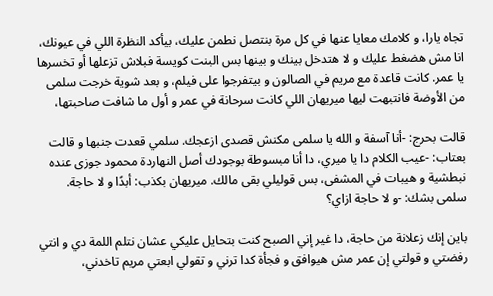تجاه يارا، و كلامك معايا عنها في كل مرة بنتصل نطمن عليك، بيأكد النظرة اللي في عيونك، انا مش هضغط عليك و لا هتدخل بينك و بينها بس البنت كويسة فبلاش تزعلها أو تخسرها يا عمر. كانت قاعدة مع مريم في الصالون و بيتفرجوا على فيلم، و بعد شوية خرجت سلمى من الأوضة فانتبهت ليها ميريهان اللي كانت سرحانة في عمر و أول ما شافت صاحبتها،

قالت بحرج: -أنا آسفة و الله يا سلمى مكنش قصدى ازعجك. سلمي قعدت جنبها و قالت بعتاب: -عيب الكلام دا يا ميري، دا أنا مبسوطة بوجودك أصل النهاردة محمود جوزى عنده نبطشية و هيبات في المشفى، بس قوليلي بقى مالك. ميريهان بكذب: أبدًا و لا حاجة. سلمى بشك: -و لا حاجة ازاي؟

باين إنك زعلانة من حاجة، دا غير إني الصبح كنت بتحايل عليكي عشان نتلم اللمة دي و انتي رفضتي و قولتي إن عمر مش هيوافق و فجأة كدا ترني و تقولي ابعتي مريم تاخدني،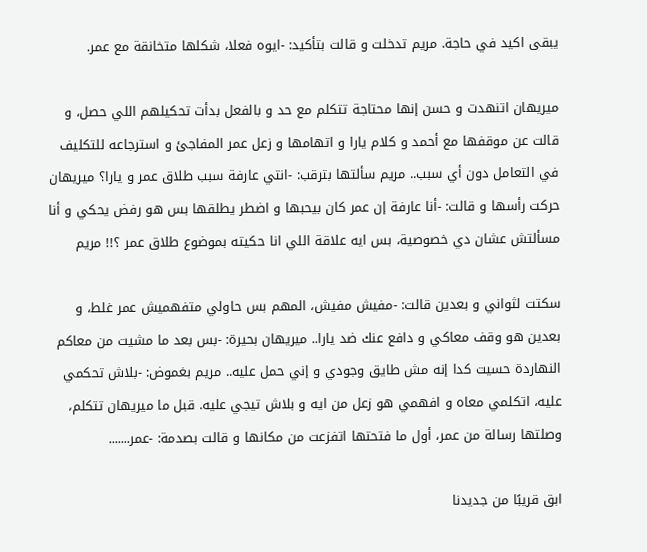يبقى اكيد في حاجة. مريم تدخلت و قالت بتأكيد: -ايوه فعلا، شكلها متخانقة مع عمر.

ميريهان اتنهدت و حسن إنها محتاجة تتكلم مع حد و بالفعل بدأت تحكيلهم اللي حصل، و قالت عن موقفها مع أحمد و كلام يارا و اتهامها و زعل عمر المفاجئ و استرجاعه للتكليف في التعامل دون أي سبب.. مريم سألتها بترقب: -انتي عارفة سبب طلاق عمر و يارا؟ ميريهان حركت رأسها و قالت: -أنا عارفة إن عمر كان بيحبها و اضطر يطلقها بس هو رفض يحكي و أنا مسألتش عشان دي خصوصية، بس ايه علاقة اللي انا حكيته بموضوع طلاق عمر ؟!! مريم

سكتت لثواني و بعدين قالت: -مفيش مفيش، المهم بس حاولي متفهميش عمر غلط، و بعدين هو وقف معاكي و دافع عنك ضد يارا.. ميريهان بحيرة: -بس بعد ما مشيت من معاكم النهاردة حسيت كدا إنه مش طايق وجودي و إني حمل عليه.. مريم بغموض: -بلاش تحكمي عليه، اتكلمي معاه و افهمي هو زعل من ايه و بلاش تيجي عليه. قبل ما ميريهان تتكلم، وصلتها رسالة من عمر، أول ما فتحتها اتفزعت من مكانها و قالت بصدمة: -عمر.......

ابق قريبًا من جديدنا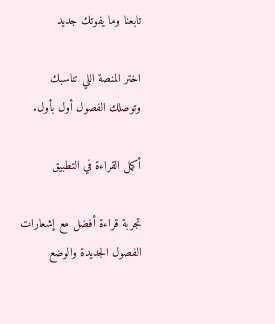تابعنا وما يفوتك جديد

اختر المنصة اللي تناسبك وتوصلك الفصول أول بأول.

أكمل القراءة في التطبيق

تجربة قراءة أفضل مع إشعارات الفصول الجديدة والوضع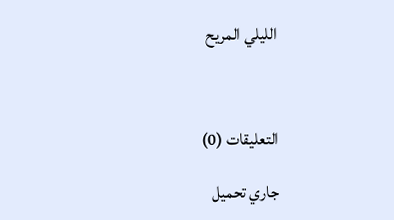الليلي المريح



التعليقات (0)

جاري تحميل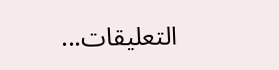التعليقات...